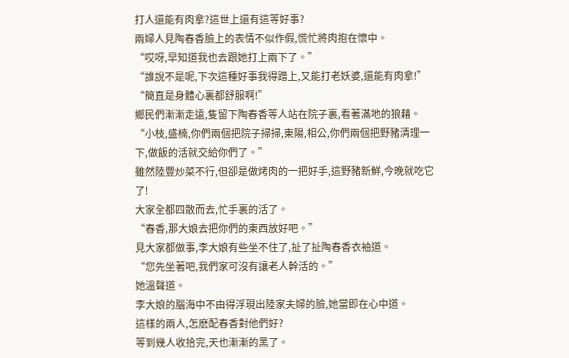打人還能有肉拿?這世上還有這等好事?
兩婦人見陶春香臉上的表情不似作假,慌忙將肉抱在懷中。
“哎呀,早知道我也去跟她打上兩下了。”
“誰說不是呢,下次這種好事我得蹭上,又能打老妖婆,還能有肉拿!”
“簡直是身體心裏都舒服啊!”
鄉民們漸漸走遠,隻留下陶春香等人站在院子裏,看著滿地的狼藉。
“小枝,盛楠,你們兩個把院子掃掃,東陽,相公,你們兩個把野豬清理一下,做飯的活就交給你們了。”
雖然陸豐炒菜不行,但卻是做烤肉的一把好手,這野豬新鮮,今晚就吃它了!
大家全都四散而去,忙手裏的活了。
“春香,那大娘去把你們的東西放好吧。”
見大家都做事,李大娘有些坐不住了,扯了扯陶春香衣袖道。
“您先坐著吧,我們家可沒有讓老人幹活的。”
她溫聲道。
李大娘的腦海中不由得浮現出陸家夫婦的臉,她當即在心中道。
這樣的兩人,怎麽配春香對他們好?
等到幾人收拾完,天也漸漸的黑了。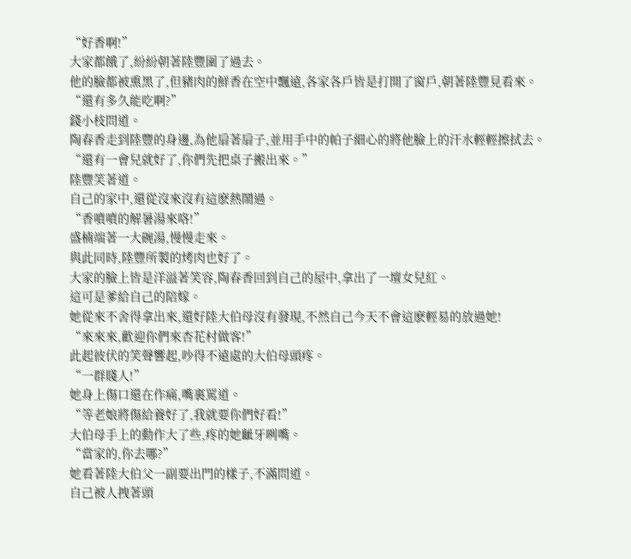“好香啊!”
大家都餓了,紛紛朝著陸豐圍了過去。
他的臉都被熏黑了,但豬肉的鮮香在空中飄遠,各家各戶皆是打開了窗戶,朝著陸豐見看來。
“還有多久能吃啊?”
錢小枝問道。
陶春香走到陸豐的身邊,為他扇著扇子,並用手中的帕子細心的將他臉上的汗水輕輕擦拭去。
“還有一會兒就好了,你們先把桌子搬出來。”
陸豐笑著道。
自己的家中,還從沒來沒有這麽熱鬧過。
“香噴噴的解暑湯來咯!”
盛楠端著一大碗湯,慢慢走來。
與此同時,陸豐所製的烤肉也好了。
大家的臉上皆是洋溢著笑容,陶春香回到自己的屋中,拿出了一壇女兒紅。
這可是爹給自己的陪嫁。
她從來不舍得拿出來,還好陸大伯母沒有發現,不然自己今天不會這麽輕易的放過她!
“來來來,歡迎你們來杏花村做客!”
此起彼伏的笑聲響起,吵得不遠處的大伯母頭疼。
“一群賤人!”
她身上傷口還在作痛,嘴裏罵道。
“等老娘將傷給養好了,我就要你們好看!”
大伯母手上的動作大了些,疼的她齜牙咧嘴。
“當家的,你去哪?”
她看著陸大伯父一副要出門的樣子,不滿問道。
自己被人拽著頭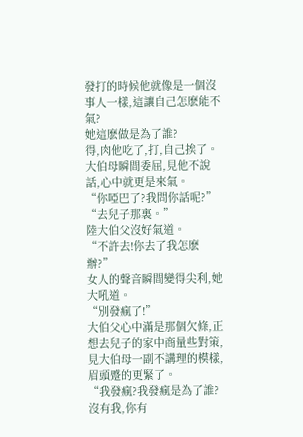發打的時候他就像是一個沒事人一樣,這讓自己怎麽能不氣?
她這麽做是為了誰?
得,肉他吃了,打,自己挨了。
大伯母瞬間委屈,見他不說話,心中就更是來氣。
“你啞巴了?我問你話呢?”
“去兒子那裏。”
陸大伯父沒好氣道。
“不許去!你去了我怎麽辦?”
女人的聲音瞬間變得尖利,她大吼道。
“別發瘋了!”
大伯父心中滿是那個欠條,正想去兒子的家中商量些對策,見大伯母一副不講理的模樣,眉頭蹙的更緊了。
“我發瘋?我發瘋是為了誰?沒有我,你有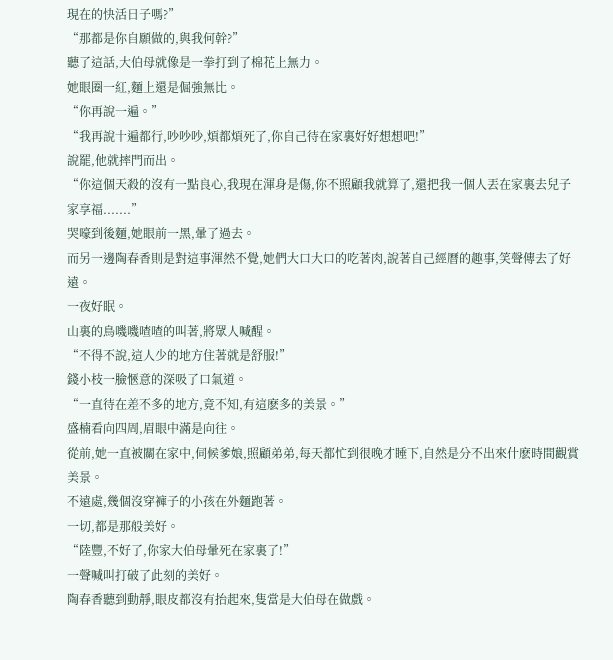現在的快活日子嗎?”
“那都是你自願做的,與我何幹?”
聽了這話,大伯母就像是一拳打到了棉花上無力。
她眼圈一紅,麵上還是倔強無比。
“你再說一遍。”
“我再說十遍都行,吵吵吵,煩都煩死了,你自己待在家裏好好想想吧!”
說罷,他就摔門而出。
“你這個天殺的沒有一點良心,我現在渾身是傷,你不照顧我就算了,還把我一個人丟在家裏去兒子家享福.......”
哭嚎到後麵,她眼前一黑,暈了過去。
而另一邊陶春香則是對這事渾然不覺,她們大口大口的吃著肉,說著自己經曆的趣事,笑聲傳去了好遠。
一夜好眠。
山裏的鳥嘰嘰喳喳的叫著,將眾人喊醒。
“不得不說,這人少的地方住著就是舒服!”
錢小枝一臉愜意的深吸了口氣道。
“一直待在差不多的地方,竟不知,有這麽多的美景。”
盛楠看向四周,眉眼中滿是向往。
從前,她一直被關在家中,伺候爹娘,照顧弟弟,每天都忙到很晚才睡下,自然是分不出來什麽時間觀賞美景。
不遠處,幾個沒穿褲子的小孩在外麵跑著。
一切,都是那般美好。
“陸豐,不好了,你家大伯母暈死在家裏了!”
一聲喊叫打破了此刻的美好。
陶春香聽到動靜,眼皮都沒有抬起來,隻當是大伯母在做戲。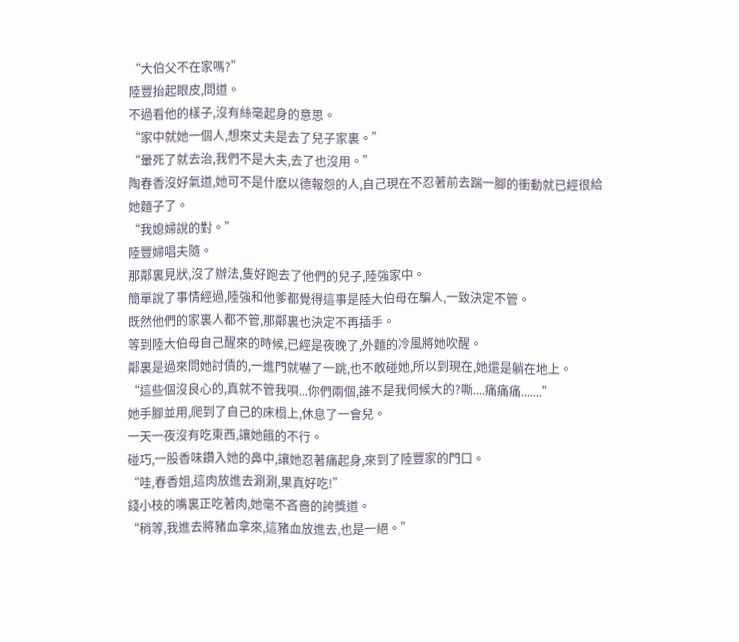“大伯父不在家嗎?”
陸豐抬起眼皮,問道。
不過看他的樣子,沒有絲毫起身的意思。
“家中就她一個人,想來丈夫是去了兒子家裏。”
“暈死了就去治,我們不是大夫,去了也沒用。”
陶春香沒好氣道,她可不是什麽以德報怨的人,自己現在不忍著前去踹一腳的衝動就已經很給她麵子了。
“我媳婦說的對。”
陸豐婦唱夫隨。
那鄰裏見狀,沒了辦法,隻好跑去了他們的兒子,陸強家中。
簡單說了事情經過,陸強和他爹都覺得這事是陸大伯母在騙人,一致決定不管。
既然他們的家裏人都不管,那鄰裏也決定不再插手。
等到陸大伯母自己醒來的時候,已經是夜晚了,外麵的冷風將她吹醒。
鄰裏是過來問她討債的,一進門就嚇了一跳,也不敢碰她,所以到現在,她還是躺在地上。
“這些個沒良心的,真就不管我唄...你們兩個,誰不是我伺候大的?嘶....痛痛痛.......”
她手腳並用,爬到了自己的床榻上,休息了一會兒。
一天一夜沒有吃東西,讓她餓的不行。
碰巧,一股香味鑽入她的鼻中,讓她忍著痛起身,來到了陸豐家的門口。
“哇,春香姐,這肉放進去涮涮,果真好吃!”
錢小枝的嘴裏正吃著肉,她毫不吝嗇的誇獎道。
“稍等,我進去將豬血拿來,這豬血放進去,也是一絕。”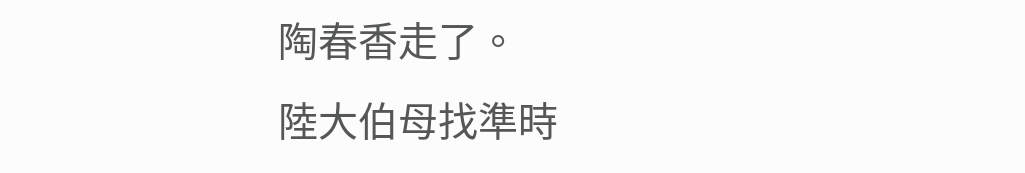陶春香走了。
陸大伯母找準時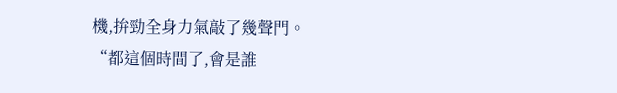機,拚勁全身力氣敲了幾聲門。
“都這個時間了,會是誰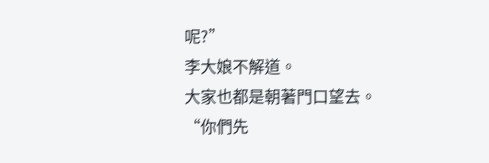呢?”
李大娘不解道。
大家也都是朝著門口望去。
“你們先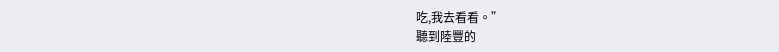吃,我去看看。”
聽到陸豐的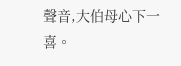聲音,大伯母心下一喜。